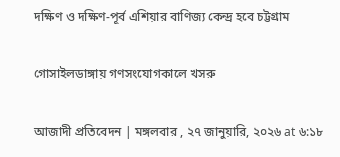দক্ষিণ ও দক্ষিণ-পূর্ব এশিয়ার বাণিজ্য কেন্দ্র হবে চট্টগ্রাম

গোসাইলডাঙ্গায় গণসংযোগকালে খসরু

আজাদী প্রতিবেদন | মঙ্গলবার , ২৭ জানুয়ারি, ২০২৬ at ৬:১৮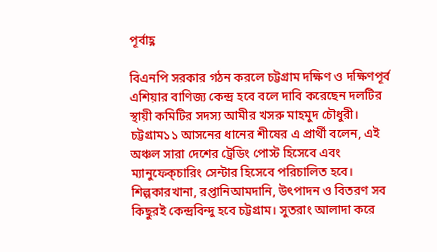পূর্বাহ্ণ

বিএনপি সরকার গঠন করলে চট্টগ্রাম দক্ষিণ ও দক্ষিণপূর্ব এশিয়ার বাণিজ্য কেন্দ্র হবে বলে দাবি করেছেন দলটির স্থায়ী কমিটির সদস্য আমীর খসরু মাহমুদ চৌধুরী। চট্টগ্রাম১১ আসনের ধানের শীষের এ প্রার্থী বলেন, এই অঞ্চল সারা দেশের ট্রেডিং পোস্ট হিসেবে এবং ম্যানুফেক্‌চারিং সেন্টার হিসেবে পরিচালিত হবে। শিল্পকারখানা, রপ্তানিআমদানি, উৎপাদন ও বিতরণ সব কিছুরই কেন্দ্রবিন্দু হবে চট্টগ্রাম। সুতরাং আলাদা করে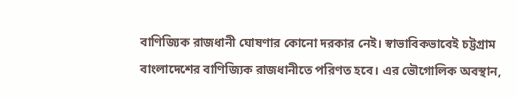বাণিজ্যিক রাজধানী ঘোষণার কোনো দরকার নেই। স্বাভাবিকভাবেই চট্টগ্রাম বাংলাদেশের বাণিজ্যিক রাজধানীতে পরিণত হবে। এর ভৌগোলিক অবস্থান,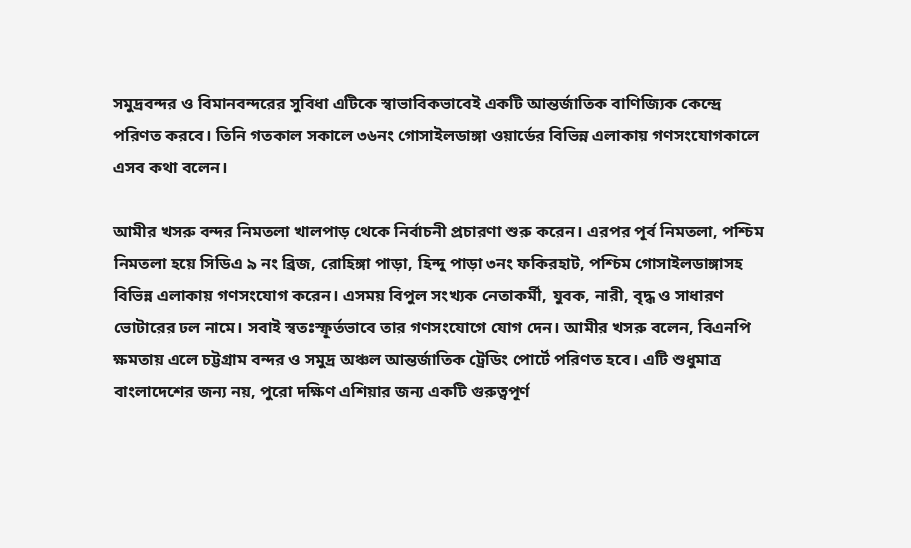সমুদ্রবন্দর ও বিমানবন্দরের সুবিধা এটিকে স্বাভাবিকভাবেই একটি আন্তর্জাতিক বাণিজ্যিক কেন্দ্রে পরিণত করবে। তিনি গতকাল সকালে ৩৬নং গোসাইলডাঙ্গা ওয়ার্ডের বিভিন্ন এলাকায় গণসংযোগকালে এসব কথা বলেন।

আমীর খসরু বন্দর নিমতলা খালপাড় থেকে নির্বাচনী প্রচারণা শুরু করেন। এরপর পূর্ব নিমতলা, পশ্চিম নিমতলা হয়ে সিডিএ ৯ নং ব্রিজ, রোহিঙ্গা পাড়া, হিন্দু পাড়া ৩নং ফকিরহাট, পশ্চিম গোসাইলডাঙ্গাসহ বিভিন্ন এলাকায় গণসংযোগ করেন। এসময় বিপুল সংখ্যক নেতাকর্মী, যুবক, নারী, বৃদ্ধ ও সাধারণ ভোটারের ঢল নামে। সবাই স্বতঃস্ফূর্তভাবে তার গণসংযোগে যোগ দেন। আমীর খসরু বলেন, বিএনপি ক্ষমতায় এলে চট্টগ্রাম বন্দর ও সমুদ্র অঞ্চল আন্তর্জাতিক ট্রেডিং পোর্টে পরিণত হবে। এটি শুধুমাত্র বাংলাদেশের জন্য নয়, পুরো দক্ষিণ এশিয়ার জন্য একটি গুরুত্বপূর্ণ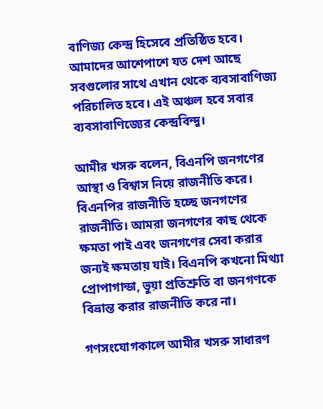বাণিজ্য কেন্দ্র হিসেবে প্রতিষ্ঠিত হবে। আমাদের আশেপাশে যত দেশ আছে সবগুলোর সাথে এখান থেকে ব্যবসাবাণিজ্য পরিচালিত হবে। এই অঞ্চল হবে সবার ব্যবসাবাণিজ্যের কেন্দ্রবিন্দু।

আমীর খসরু বলেন, বিএনপি জনগণের আস্থা ও বিশ্বাস নিয়ে রাজনীতি করে। বিএনপির রাজনীতি হচ্ছে জনগণের রাজনীতি। আমরা জনগণের কাছ থেকে ক্ষমতা পাই এবং জনগণের সেবা করার জন্যই ক্ষমতায় যাই। বিএনপি কখনো মিথ্যা প্রোপাগান্ডা, ভুয়া প্রতিশ্রুতি বা জনগণকে বিভ্রান্ত করার রাজনীতি করে না।

গণসংযোগকালে আমীর খসরু সাধারণ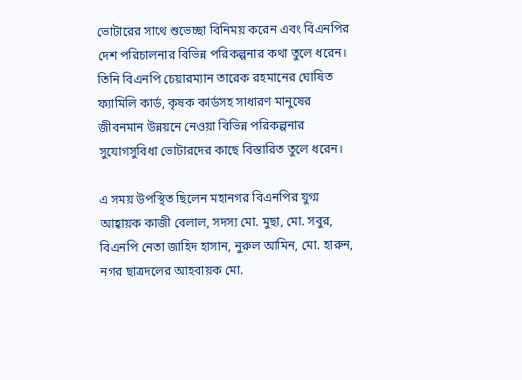ভোটারের সাথে শুভেচ্ছা বিনিময় করেন এবং বিএনপির দেশ পরিচালনার বিভিন্ন পরিকল্পনার কথা তুলে ধরেন। তিনি বিএনপি চেয়ারম্যান তারেক রহমানের ঘোষিত ফ্যামিলি কার্ড, কৃষক কার্ডসহ সাধারণ মানুষের জীবনমান উন্নয়নে নেওয়া বিভিন্ন পরিকল্পনার সুযোগসুবিধা ভোটারদের কাছে বিস্তারিত তুলে ধরেন।

এ সময় উপস্থিত ছিলেন মহানগর বিএনপির যুগ্ম আহ্বায়ক কাজী বেলাল, সদস্য মো. মুছা, মো. সবুর, বিএনপি নেতা জাহিদ হাসান, নুরুল আমিন, মো. হারুন, নগর ছাত্রদলের আহবায়ক মো.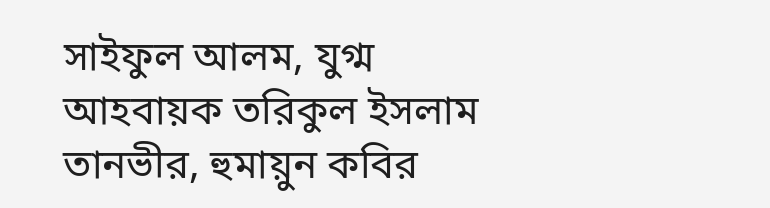সাইফুল আলম, যুগ্ম আহবায়ক তরিকুল ইসলাম তানভীর, হুমায়ুন কবির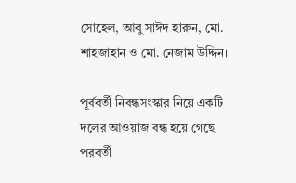সোহেল, আবু সাঈদ হারুন, মো. শাহজাহান ও মো. নেজাম উদ্দিন।

পূর্ববর্তী নিবন্ধসংস্কার নিয়ে একটি দলের আওয়াজ বন্ধ হয়ে গেছে
পরবর্তী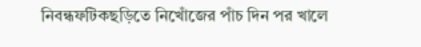নিবন্ধফটিকছড়িতে নিখোঁজের পাঁচ দিন পর খালে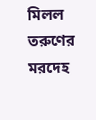মিলল তরুণের মরদেহ